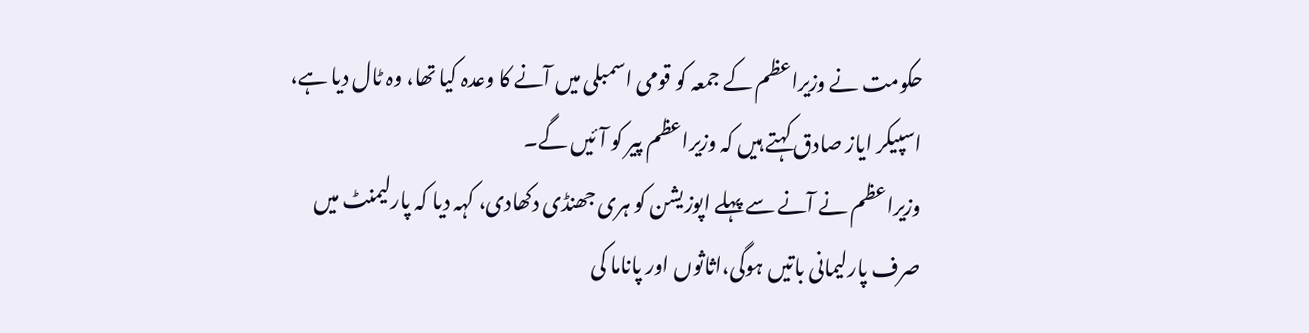حکومت نے وزیراعظم کے جمعہ کو قومی اسمبلی میں آنے کا وعدہ کیا تھا، وہ ٹال دیا ہے، اسپیکر ایاز صادق کہتے ہیں کہ وزیراعظم پیر کو آئیں گے۔
وزیراعظم نے آنے سے پہلے اپوزیشن کو ہری جھنڈی دکھادی، کہہ دیا کہ پارلیمنٹ میں صرف پارلیمانی باتیں ہوگی،اثاثوں اور پاناما کی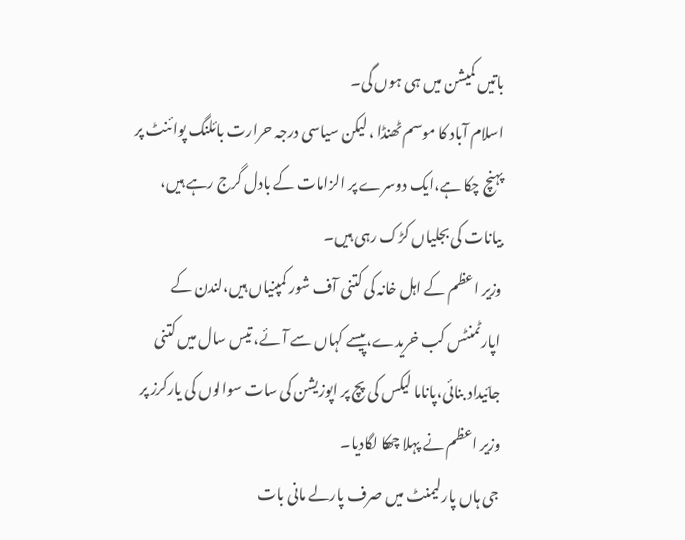باتیں کمیشن میں ہی ہوں گی۔
اسلام آباد کا موسم ٹھنڈا ، لیکن سیاسی درجہ حرارت بائلنگ پوائنٹ پر پہنچ چکا ہے،ایک دوسرے پر الزامات کے بادل گرج رہے ہیں، بیانات کی بجلیاں کڑک رہی ہیں۔
وزیر اعظم کے اہل خانہ کی کتنی آف شور کمپنیاں ہیں،لندن کے اپارٹمنٹس کب خریدے،پیسے کہاں سے آئے، تیس سال میں کتنی جائیداد بنائی،پاناما لیکس کی پچ پر اپوزیشن کی سات سوالوں کی یارکرز پر وزیر اعظم نے پہلا چھکا لگادیا۔
جی ہاں پارلیمنٹ میں صرف پارلے مانی بات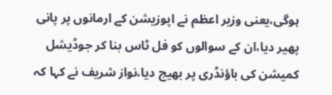ہوگی،یعنی وزیر اعظم نے اپوزیشن کے ارمانوں پر پانی پھیر دیا،ان کے سوالوں کو فل ٹاس بنا کر جوڈیشل کمیشن کی باؤنڈری پر بھیج دیا،نواز شریف نے کہا کہ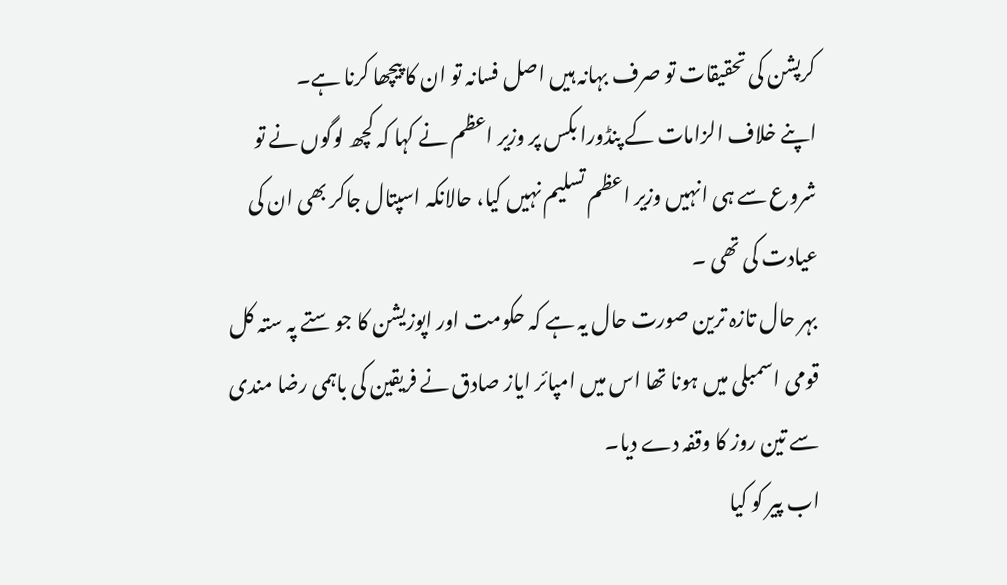کرپشن کی تحقیقات تو صرف بہانہ ہیں اصل فسانہ تو ان کا پیچھا کرنا ہے۔
اپنے خلاف الزامات کے پنڈورا بکس پر وزیر اعظم نے کہا کہ کچھ لوگوں نے تو شروع سے ہی انہیں وزیر اعظم تسلیم نہیں کیا، حالانکہ اسپتال جاکر بھی ان کی عیادت کی تھی ۔
بہر حال تازہ ترین صورت حال یہ ہے کہ حکومت اور اپوزیشن کا جو ستے پہ ستہ کل قومی اسمبلی میں ہونا تھا اس میں امپائر ایاز صادق نے فریقین کی باہمی رضا مندی سے تین روز کا وقفہ دے دیا۔
اب پیر کو کیا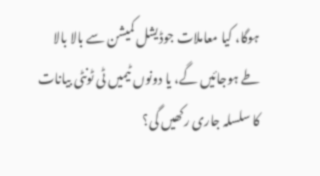ہوگا، کیا معاملات جوڈیشل کمیشن سے بالا بالا طے ہوجائیں گے، یا دونوں ٹیمیں ٹی ٹونٹی بیانات کا سلسلہ جاری رکھیں گی؟